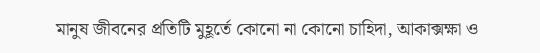মানুষ জীবনের প্রতিটি মুহূর্তে কোনো না কোনো চাহিদা, আকাক্সক্ষা ও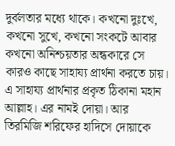দুর্বলতার মধ্যে থাকে। কখনো দুঃখে, কখনো সুখে, কখনো সংকটে আবার কখনো অনিশ্চয়তার অন্ধকারে সে কারও কাছে সাহায্য প্রার্থনা করতে চায়। এ সাহায্য প্রার্থনার প্রকৃত ঠিকানা মহান আল্লাহ। এর নামই দোয়া। আর তিরমিজি শরিফের হাদিসে দোয়াকে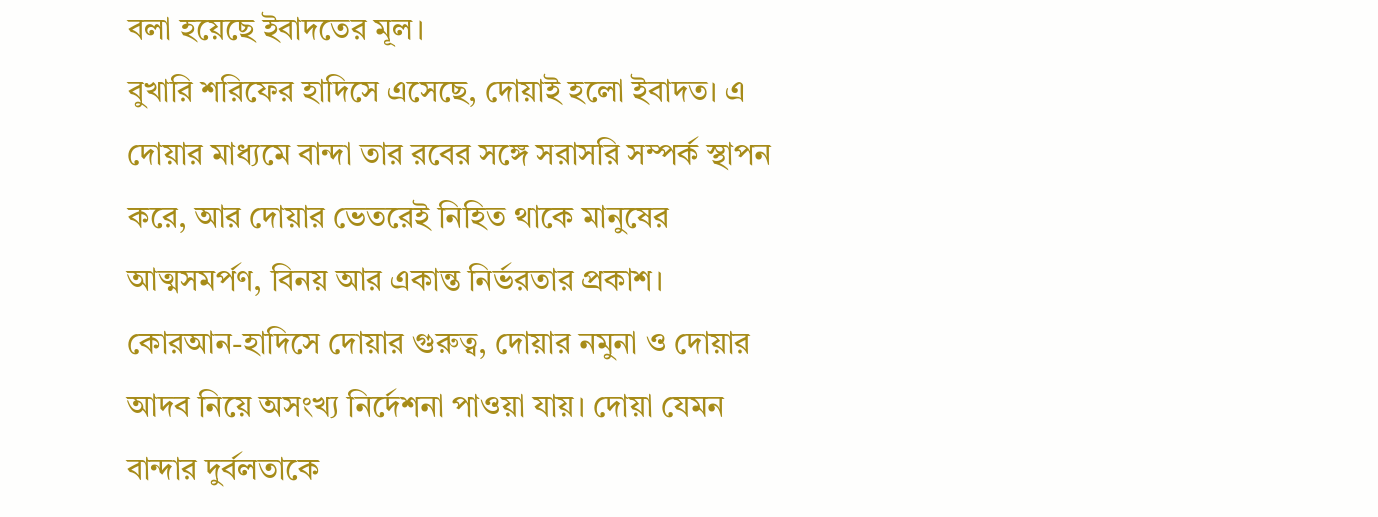বলা হয়েছে ইবাদতের মূল।
বুখারি শরিফের হাদিসে এসেছে, দোয়াই হলো ইবাদত। এ দোয়ার মাধ্যমে বান্দা তার রবের সঙ্গে সরাসরি সম্পর্ক স্থাপন করে, আর দোয়ার ভেতরেই নিহিত থাকে মানুষের আত্মসমর্পণ, বিনয় আর একান্ত নির্ভরতার প্রকাশ। কোরআন-হাদিসে দোয়ার গুরুত্ব, দোয়ার নমুনা ও দোয়ার আদব নিয়ে অসংখ্য নির্দেশনা পাওয়া যায়। দোয়া যেমন বান্দার দুর্বলতাকে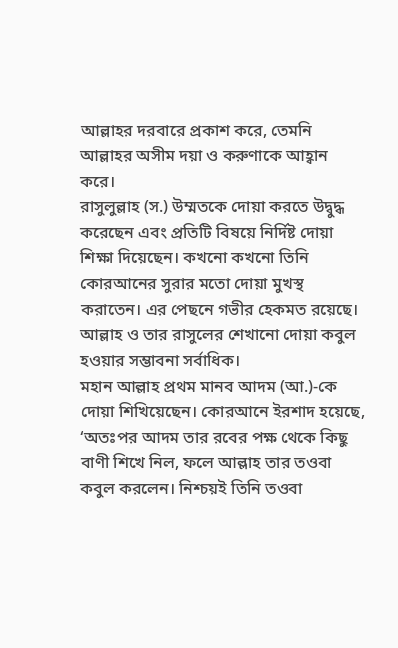আল্লাহর দরবারে প্রকাশ করে, তেমনি আল্লাহর অসীম দয়া ও করুণাকে আহ্বান করে।
রাসুলুল্লাহ (স.) উম্মতকে দোয়া করতে উদ্বুদ্ধ করেছেন এবং প্রতিটি বিষয়ে নির্দিষ্ট দোয়া শিক্ষা দিয়েছেন। কখনো কখনো তিনি কোরআনের সুরার মতো দোয়া মুখস্থ করাতেন। এর পেছনে গভীর হেকমত রয়েছে। আল্লাহ ও তার রাসুলের শেখানো দোয়া কবুল হওয়ার সম্ভাবনা সর্বাধিক।
মহান আল্লাহ প্রথম মানব আদম (আ.)-কে দোয়া শিখিয়েছেন। কোরআনে ইরশাদ হয়েছে, ‘অতঃপর আদম তার রবের পক্ষ থেকে কিছু বাণী শিখে নিল, ফলে আল্লাহ তার তওবা কবুল করলেন। নিশ্চয়ই তিনি তওবা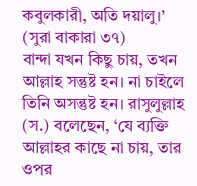কবুলকারী, অতি দয়ালু।’ (সুরা বাকারা ৩৭)
বান্দা যখন কিছু চায়, তখন আল্লাহ সন্তুষ্ট হন। না চাইলে তিনি অসন্তুষ্ট হন। রাসুলুল্লাহ (স.) বলেছেন, ‘যে ব্যক্তি আল্লাহর কাছে না চায়, তার ওপর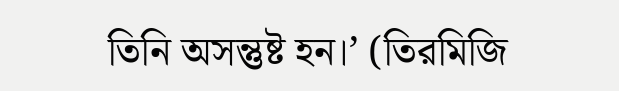তিনি অসন্তুষ্ট হন।’ (তিরমিজি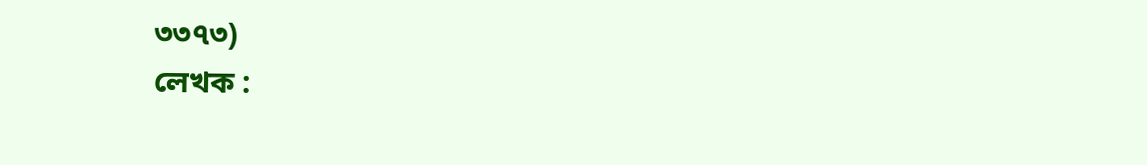৩৩৭৩)
লেখক :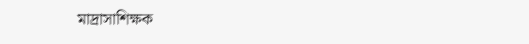মাদ্রাসাশিক্ষক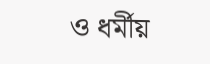ও ধর্মীয়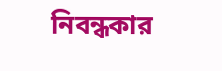নিবন্ধকার